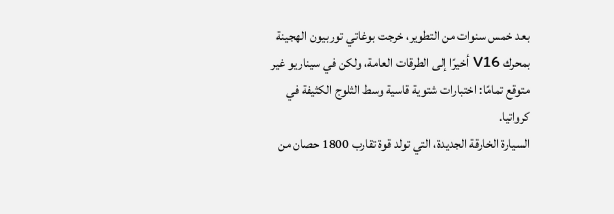بعد خمس سنوات من التطوير، خرجت بوغاتي توربيون الهجينة بمحرك V16 أخيرًا إلى الطرقات العامة، ولكن في سيناريو غير متوقع تمامًا: اختبارات شتوية قاسية وسط الثلوج الكثيفة في كرواتيا.
السيارة الخارقة الجديدة، التي تولد قوة تقارب 1800 حصان من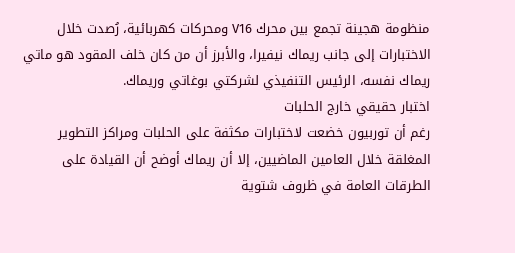منظومة هجينة تجمع بين محرك V16 ومحركات كهربائية، رُصدت خلال الاختبارات إلى جانب ريماك نيفيرا، والأبرز أن من كان خلف المقود هو ماتي ريماك نفسه، الرئيس التنفيذي لشركتي بوغاتي وريماك.
اختبار حقيقي خارج الحلبات
رغم أن توربيون خضعت لاختبارات مكثفة على الحلبات ومراكز التطوير المغلقة خلال العامين الماضيين، إلا أن ريماك أوضح أن القيادة على الطرقات العامة في ظروف شتوية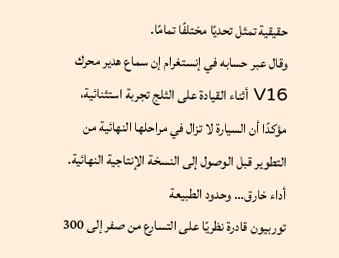حقيقية تمثل تحديًا مختلفًا تمامًا.
وقال عبر حسابه في إنستغرام إن سماع هدير محرك V16 أثناء القيادة على الثلج تجربة استثنائية، مؤكدًا أن السيارة لا تزال في مراحلها النهائية من التطوير قبل الوصول إلى النسخة الإنتاجية النهائية.
أداء خارق… وحدود الطبيعة
توربيون قادرة نظريًا على التسارع من صفر إلى 300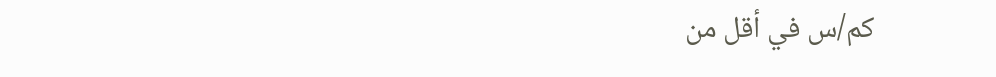كم/س في أقل من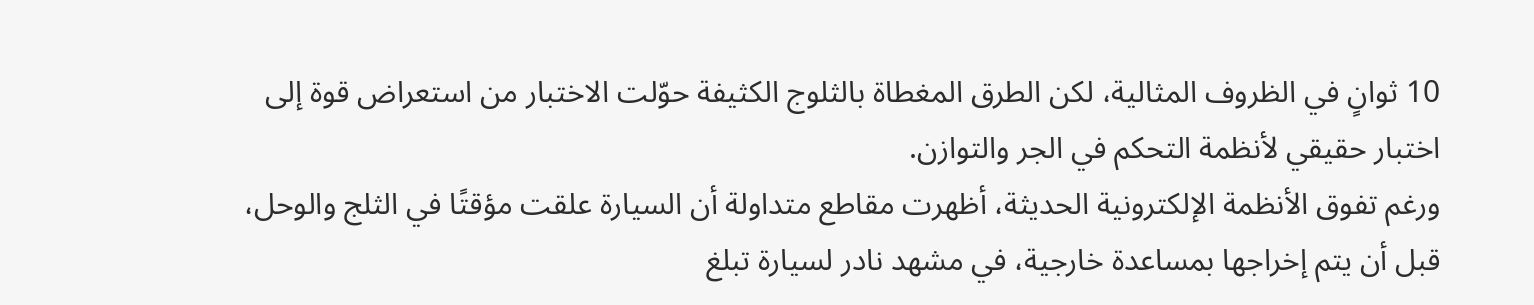10 ثوانٍ في الظروف المثالية، لكن الطرق المغطاة بالثلوج الكثيفة حوّلت الاختبار من استعراض قوة إلى اختبار حقيقي لأنظمة التحكم في الجر والتوازن.
ورغم تفوق الأنظمة الإلكترونية الحديثة، أظهرت مقاطع متداولة أن السيارة علقت مؤقتًا في الثلج والوحل، قبل أن يتم إخراجها بمساعدة خارجية، في مشهد نادر لسيارة تبلغ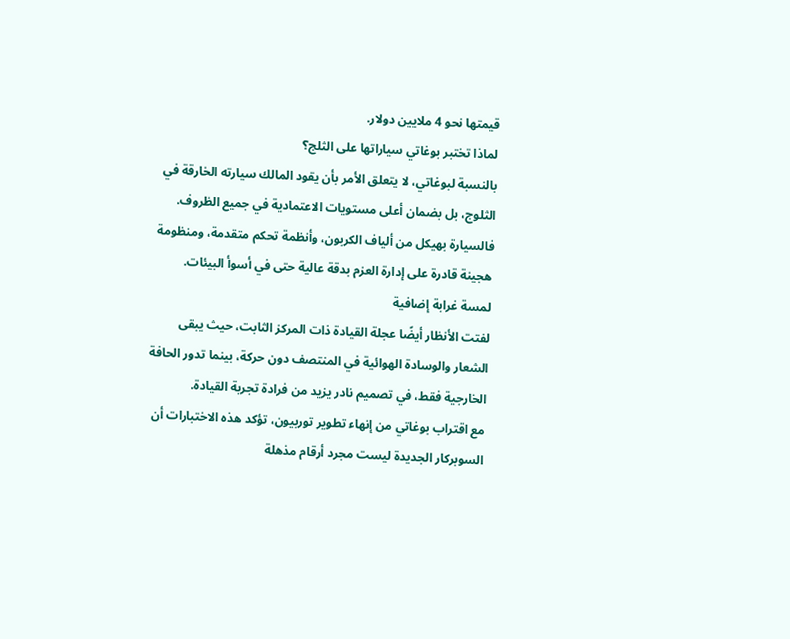قيمتها نحو 4 ملايين دولار.
لماذا تختبر بوغاتي سياراتها على الثلج؟
بالنسبة لبوغاتي، لا يتعلق الأمر بأن يقود المالك سيارته الخارقة في الثلوج، بل بضمان أعلى مستويات الاعتمادية في جميع الظروف. فالسيارة بهيكل من ألياف الكربون، وأنظمة تحكم متقدمة، ومنظومة هجينة قادرة على إدارة العزم بدقة عالية حتى في أسوأ البيئات.
لمسة غرابة إضافية
لفتت الأنظار أيضًا عجلة القيادة ذات المركز الثابت، حيث يبقى الشعار والوسادة الهوائية في المنتصف دون حركة، بينما تدور الحافة الخارجية فقط، في تصميم نادر يزيد من فرادة تجربة القيادة.
مع اقتراب بوغاتي من إنهاء تطوير توربيون، تؤكد هذه الاختبارات أن السوبركار الجديدة ليست مجرد أرقام مذهلة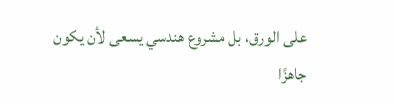على الورق، بل مشروع هندسي يسعى لأن يكون جاهزًا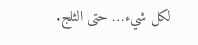لكل شيء… حتى الثلج.